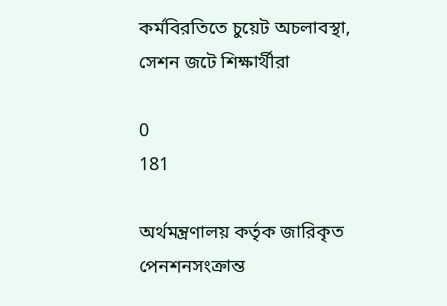কর্মবিরতিতে চুয়েট অচলাবস্থা, সেশন জটে শিক্ষার্থীরা

0
181

অর্থমন্ত্রণালয় কর্তৃক জারিকৃত পেনশনসংক্রান্ত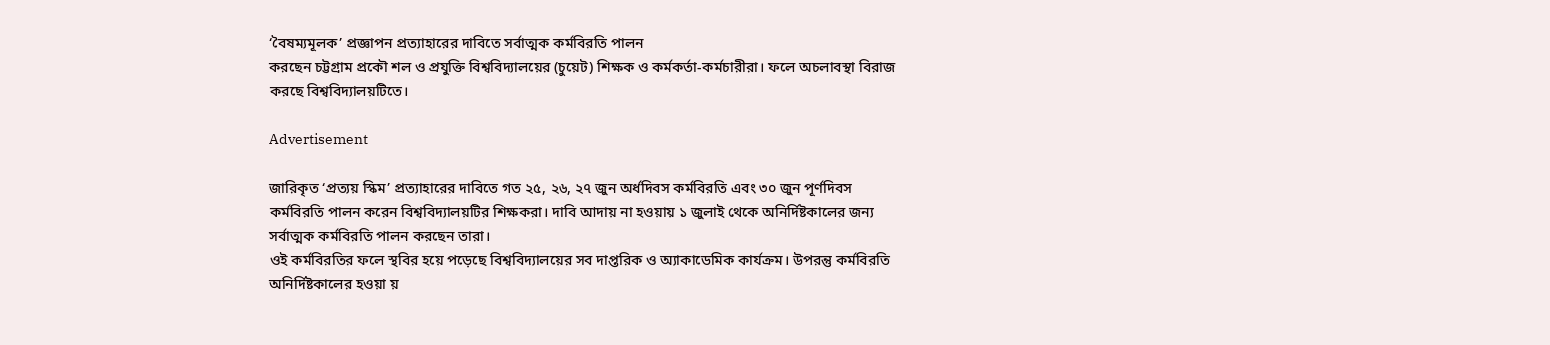‘বৈষম্যমূলক’ প্রজ্ঞাপন প্রত্যাহারের দাবিতে সর্বাত্মক কর্মবিরতি পালন
করছেন চট্টগ্রাম প্রকৌ শল ও প্রযুক্তি বিশ্ববিদ্যালয়ের (চুয়েট) শিক্ষক ও কর্মকর্তা-কর্মচারীরা। ফলে অচলাবস্থা বিরাজ
করছে বিশ্ববিদ্যালয়টিতে।

Advertisement

জারিকৃত ‘প্রত্যয় স্কিম’ প্রত্যাহারের দাবিতে গত ২৫, ২৬, ২৭ জুন অর্ধদিবস কর্মবিরতি এবং ৩০ জুন পূর্ণদিবস
কর্মবিরতি পালন করেন বিশ্ববিদ্যালয়টির শিক্ষকরা। দাবি আদায় না হওয়ায় ১ জুলাই থেকে অনির্দিষ্টকালের জন্য
সর্বাত্মক কর্মবিরতি পালন করছেন তারা।
ওই কর্মবিরতির ফলে স্থবির হয়ে পড়েছে বিশ্ববিদ্যালয়ের সব দাপ্তরিক ও অ্যাকাডেমিক কার্যক্রম। উপরন্তু কর্মবিরতি
অনির্দিষ্টকালের হওয়া য়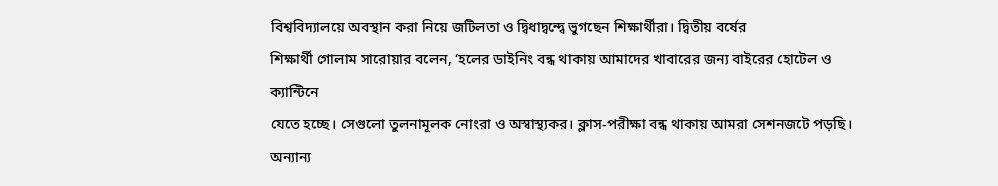বিশ্ববিদ্যালয়ে অবস্থান করা নিয়ে জটিলতা ও দ্বিধাদ্বন্দ্বে ভুগছেন শিক্ষার্থীরা। দ্বিতীয় বর্ষের
শিক্ষার্থী গোলাম সারোয়ার বলেন, ‘হলের ডাইনিং বন্ধ থাকায় আমাদের খাবারের জন্য বাইরের হোটেল ও ক্যান্টিনে
যেতে হচ্ছে। সেগুলো তুলনামূলক নোংরা ও অস্বাস্থ্যকর। ক্লাস-পরীক্ষা বন্ধ থাকায় আমরা সেশনজটে পড়ছি। অন্যান্য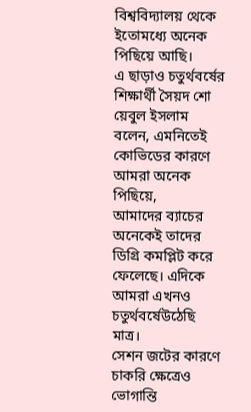বিশ্ববিদ্যালয় থেকে ইতোমধ্যে অনেক পিছিয়ে আছি।
এ ছাড়াও চতুর্থবর্ষের শিক্ষার্থী সৈয়দ শো য়েবুল ইসলাম বলেন, এমনিতেই কোভিডের কারণে আমরা অনেক পিছিয়ে,
আমাদের ব্যাচের অনেকেই তাদের ডিগ্রি কমপ্লিট করে ফেলেছে। এদিকে আমরা এখনও চতুর্থবর্ষেউঠেছি মাত্র।
সেশন জটের কারণে চাকরি ক্ষেত্রেও ভোগান্তি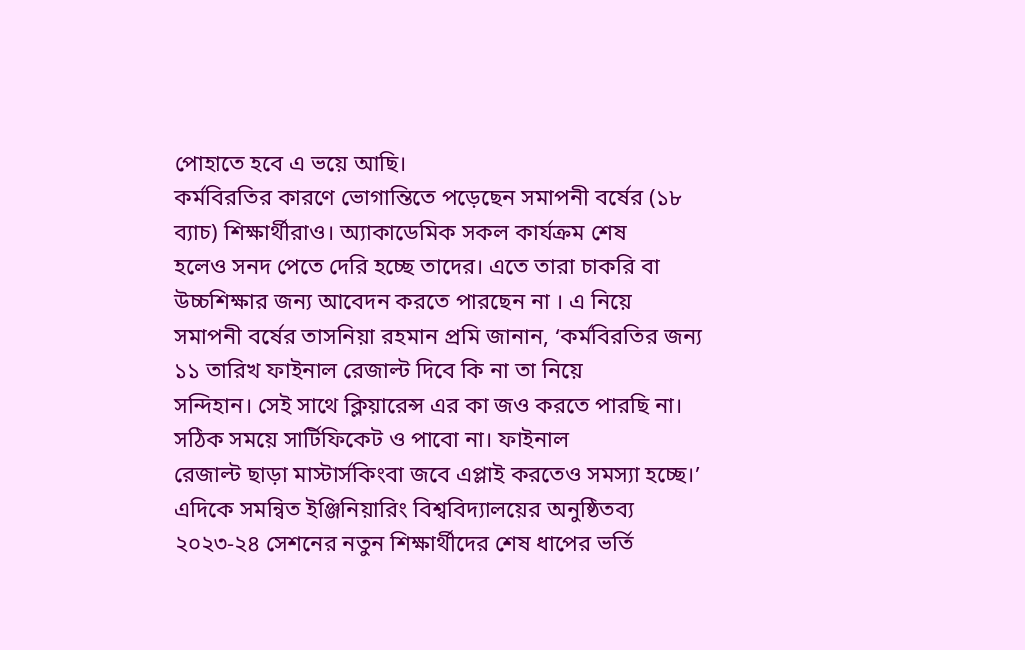পোহাতে হবে এ ভয়ে আছি।
কর্মবিরতির কারণে ভোগান্তিতে পড়েছেন সমাপনী বর্ষের (১৮ ব্যাচ) শিক্ষার্থীরাও। অ্যাকাডেমিক সকল কার্যক্রম শেষ
হলেও সনদ পেতে দেরি হচ্ছে তাদের। এতে তারা চাকরি বা উচ্চশিক্ষার জন্য আবেদন করতে পারছেন না । এ নিয়ে
সমাপনী বর্ষের তাসনিয়া রহমান প্রমি জানান, ‘কর্মবিরতির জন্য ১১ তারিখ ফাইনাল রেজাল্ট দিবে কি না তা নিয়ে
সন্দিহান। সেই সাথে ক্লিয়ারেন্স এর কা জও করতে পারছি না। সঠিক সময়ে সার্টিফিকেট ও পাবো না। ফাইনাল
রেজাল্ট ছাড়া মাস্টার্সকিংবা জবে এপ্লাই করতেও সমস্যা হচ্ছে।’
এদিকে সমন্বিত ইঞ্জিনিয়ারিং বিশ্ববিদ্যালয়ের অনুষ্ঠিতব্য ২০২৩-২৪ সেশনের নতুন শিক্ষার্থীদের শেষ ধাপের ভর্তি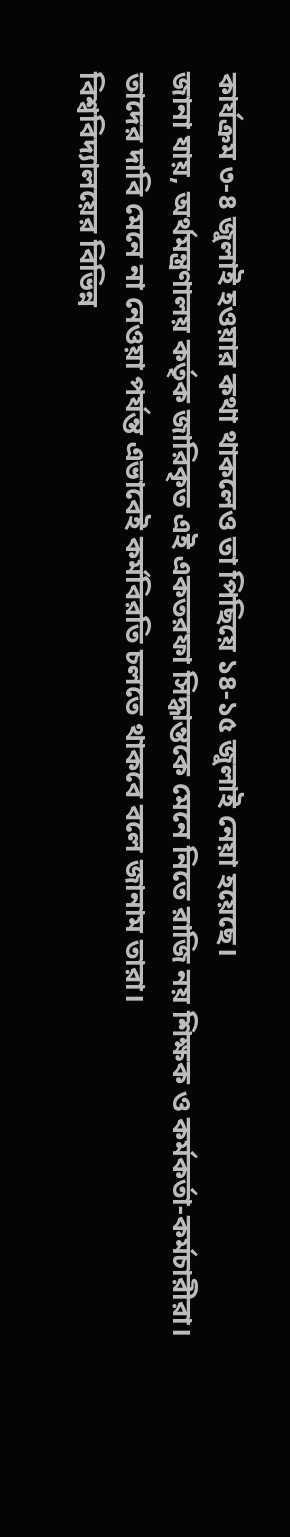কার্যক্রম ৩-৪ জুলাই হওয়ার কথা থাকলেও তা পিছিয়ে ১৪-১৫ জুলাই নেয়া হয়েছে।
জানা যায়, অর্থমন্ত্রণালয় কর্তৃক জারিকৃত এই একতরফা সিদ্ধান্তকে মেনে নিতে রাজি নয় শিক্ষক ও কর্মকর্তা-কর্মচারীরা।
তাদের দাবি মেনে না নেওয়া পর্যন্ত এভাবেই কর্মবিরতি চলতে থাকবে বলে জানাম তারা।
বিশ্ববিদ্যালয়ের বিভিন্ন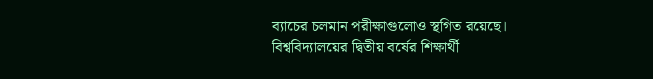ব্যাচের চলমান পরীক্ষাগুলোও স্থগিত রয়েছে। বিশ্ববিদ্যালয়ের দ্বিতীয় বর্ষের শিক্ষার্থী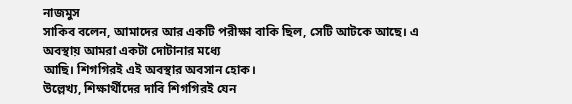নাজমুস
সাকিব বলেন, আমাদের আর একটি পরীক্ষা বাকি ছিল, সেটি আটকে আছে। এ অবস্থায় আমরা একটা দোটানার মধ্যে
আছি। শিগগিরই এই অবস্থার অবসান হোক।
উল্লেখ্য, শিক্ষার্থীদের দাবি শিগগিরই যেন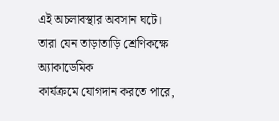এই অচলাবস্থার অবসান ঘটে। তারা যেন তাড়াতাড়ি শ্রেণিকক্ষে অ্যাকাডেমিক
কার্যক্রমে যোগদান করতে পারে,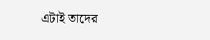এটাই তাদের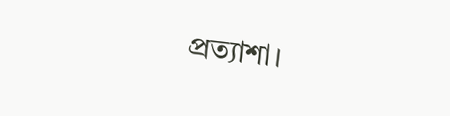প্রত্যাশা।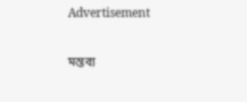Advertisement

মন্তব্য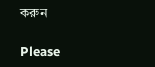করুন

Please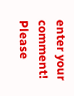enter your comment!
Please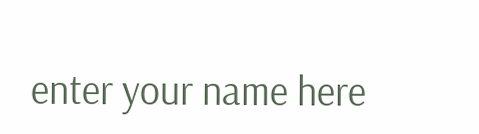enter your name here